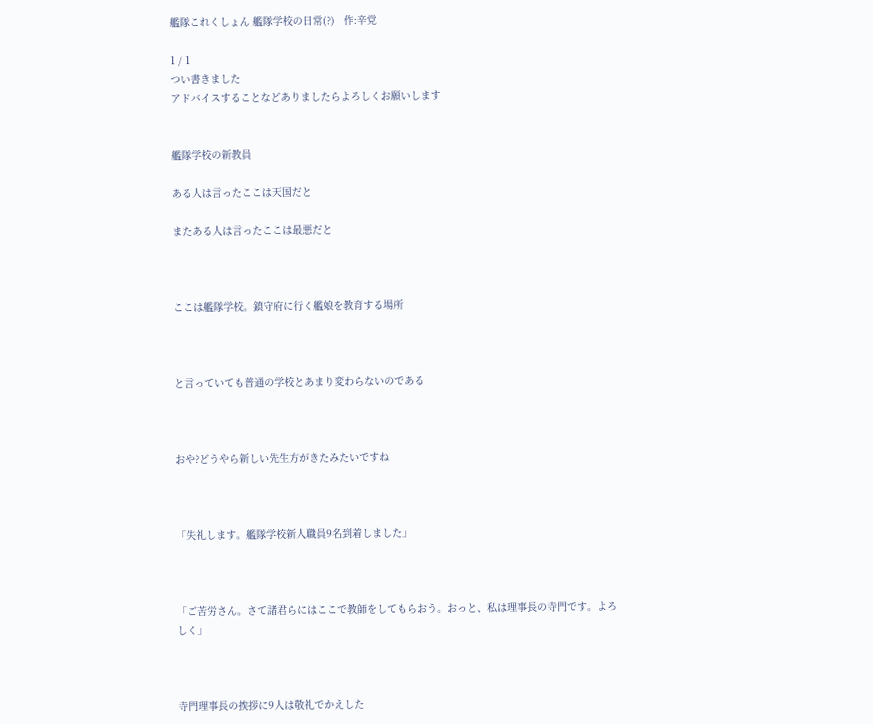艦隊これくしょん 艦隊学校の日常(?)   作:辛党

1 / 1
つい書きました
アドバイスすることなどありましたらよろしくお願いします


艦隊学校の新教員

ある人は言ったここは天国だと

またある人は言ったここは最悪だと



ここは艦隊学校。鎮守府に行く艦娘を教育する場所



と言っていても普通の学校とあまり変わらないのである



おや?どうやら新しい先生方がきたみたいですね



「失礼します。艦隊学校新人職員9名到着しました」



「ご苦労さん。さて諸君らにはここで教師をしてもらおう。おっと、私は理事長の寺門です。よろしく」



寺門理事長の挨拶に9人は敬礼でかえした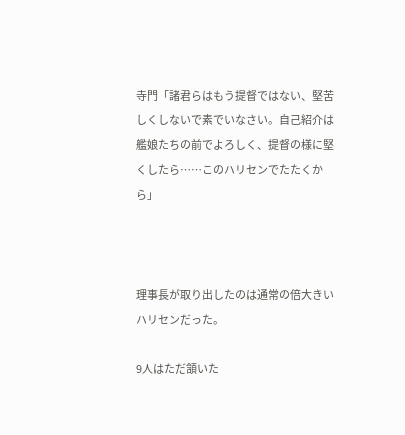寺門「諸君らはもう提督ではない、堅苦しくしないで素でいなさい。自己紹介は艦娘たちの前でよろしく、提督の様に堅くしたら……このハリセンでたたくから」



理事長が取り出したのは通常の倍大きいハリセンだった。

9人はただ頷いた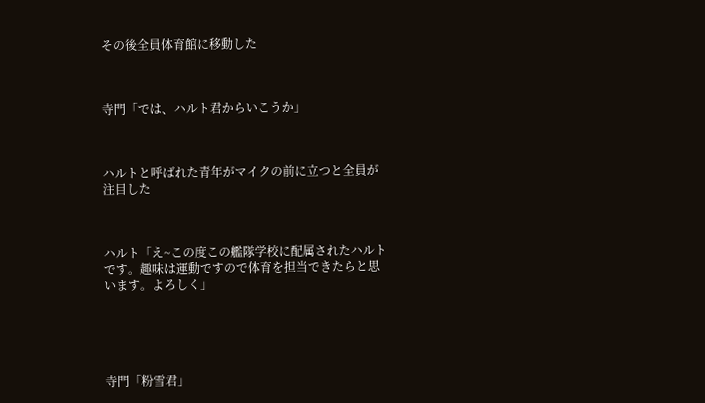その後全員体育館に移動した



寺門「では、ハルト君からいこうか」



ハルトと呼ばれた青年がマイクの前に立つと全員が注目した



ハルト「え~この度この艦隊学校に配属されたハルトです。趣味は運動ですので体育を担当できたらと思います。よろしく」





寺門「粉雪君」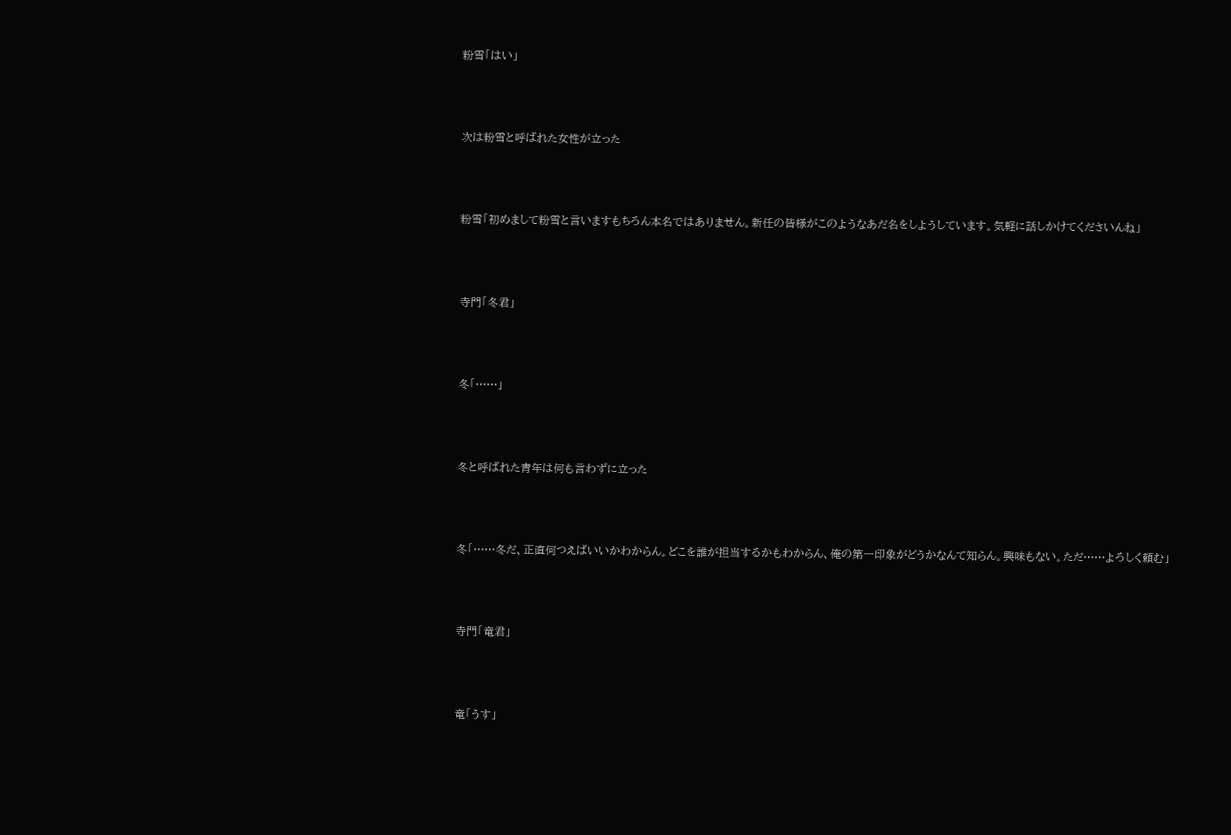粉雪「はい」



次は粉雪と呼ばれた女性が立った



粉雪「初めまして粉雪と言いますもちろん本名ではありません。新任の皆様がこのようなあだ名をしようしています。気軽に話しかけてくださいんね」



寺門「冬君」



冬「……」



冬と呼ばれた青年は何も言わずに立った



冬「……冬だ、正直何つえばいいかわからん。どこを誰が担当するかもわからん、俺の第一印象がどうかなんて知らん。興味もない。ただ……よろしく頼む」



寺門「竜君」



竜「うす」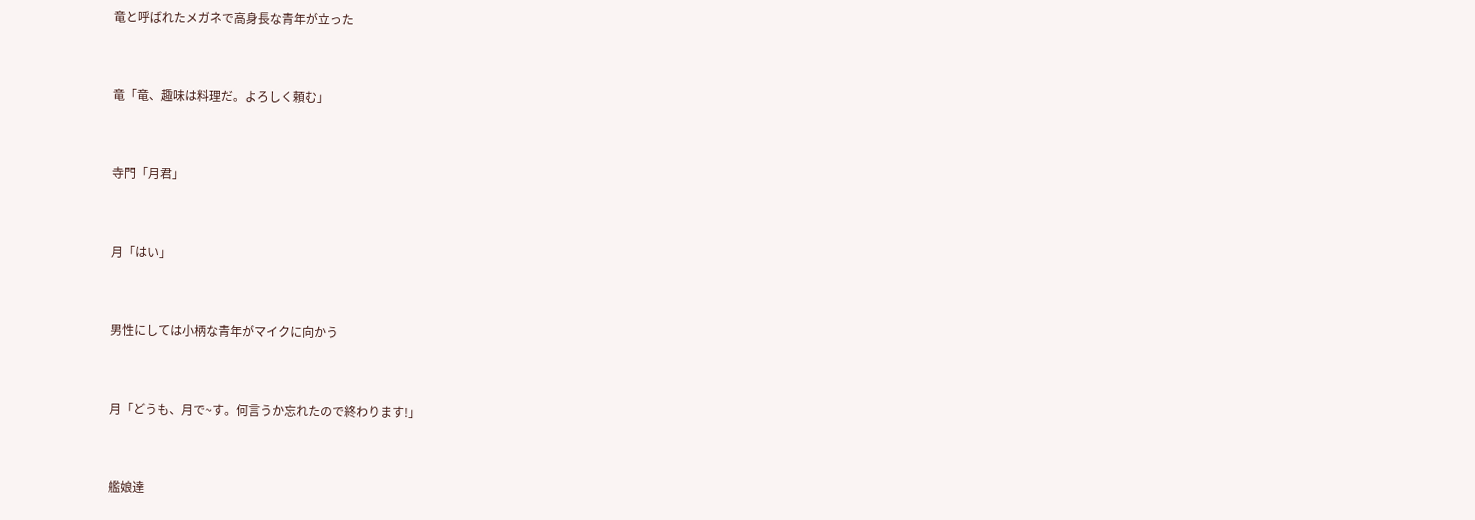竜と呼ばれたメガネで高身長な青年が立った



竜「竜、趣味は料理だ。よろしく頼む」



寺門「月君」



月「はい」



男性にしては小柄な青年がマイクに向かう



月「どうも、月で~す。何言うか忘れたので終わります!」



艦娘達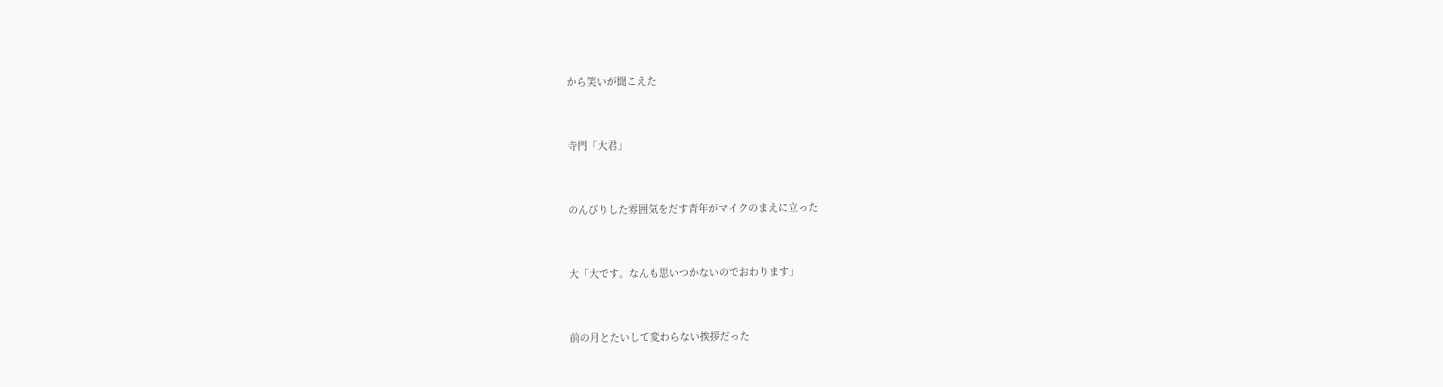から笑いが聞こえた



寺門「大君」



のんびりした雰囲気をだす青年がマイクのまえに立った



大「大です。なんも思いつかないのでおわります」



前の月とたいして変わらない挨拶だった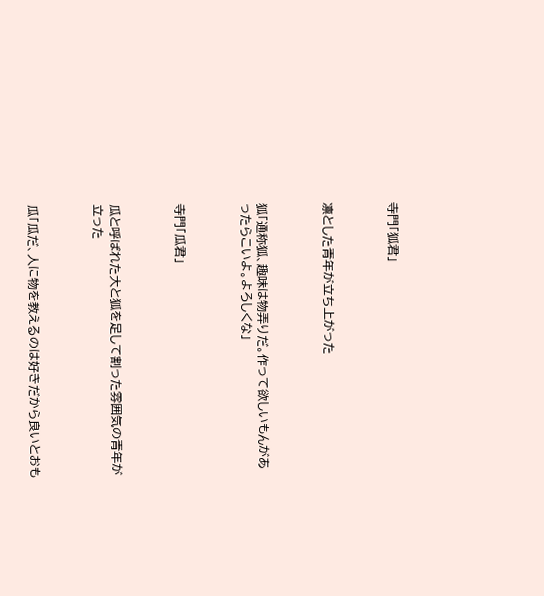寺門「狐君」



凛とした青年が立ち上がった



狐「通称狐、趣味は物弄りだ。作って欲しいもんがあったらこいよ。よろしくな」



寺門「瓜君」



瓜と呼ばれた大と狐を足して割った雰囲気の青年が立った



瓜「瓜だ、人に物を教えるのは好きだから良いとおも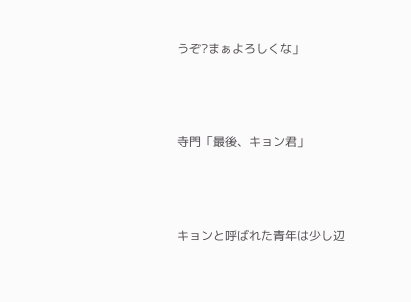うぞ?まぁよろしくな」



寺門「最後、キョン君」



キョンと呼ばれた青年は少し辺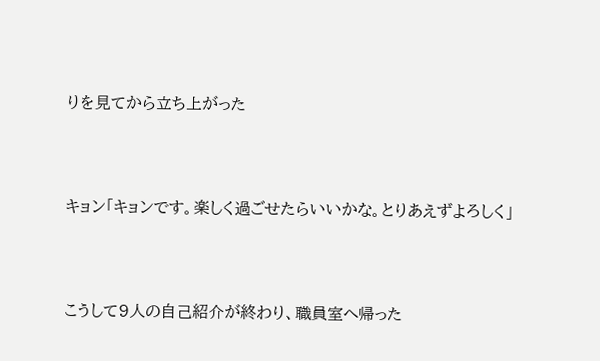りを見てから立ち上がった



キョン「キョンです。楽しく過ごせたらいいかな。とりあえずよろしく」



こうして9人の自己紹介が終わり、職員室へ帰った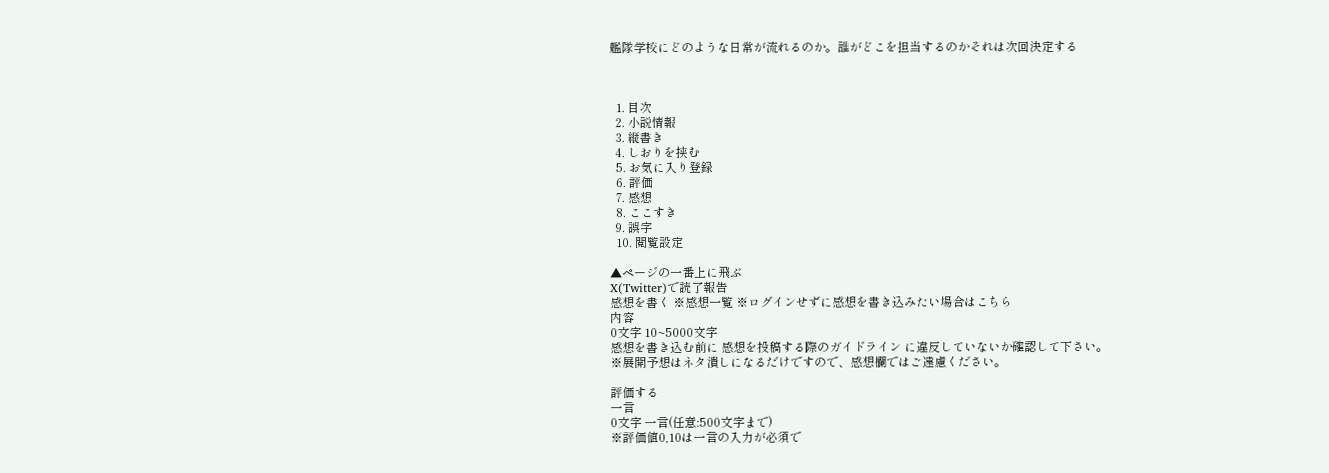艦隊学校にどのような日常が流れるのか。誰がどこを担当するのかそれは次回決定する



  1. 目次
  2. 小説情報
  3. 縦書き
  4. しおりを挟む
  5. お気に入り登録
  6. 評価
  7. 感想
  8. ここすき
  9. 誤字
  10. 閲覧設定

▲ページの一番上に飛ぶ
X(Twitter)で読了報告
感想を書く ※感想一覧 ※ログインせずに感想を書き込みたい場合はこちら
内容
0文字 10~5000文字
感想を書き込む前に 感想を投稿する際のガイドライン に違反していないか確認して下さい。
※展開予想はネタ潰しになるだけですので、感想欄ではご遠慮ください。

評価する
一言
0文字 一言(任意:500文字まで)
※評価値0,10は一言の入力が必須で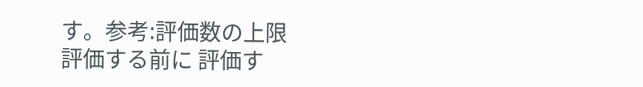す。参考:評価数の上限
評価する前に 評価す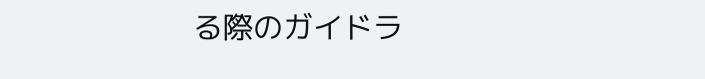る際のガイドラ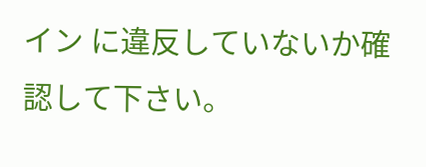イン に違反していないか確認して下さい。